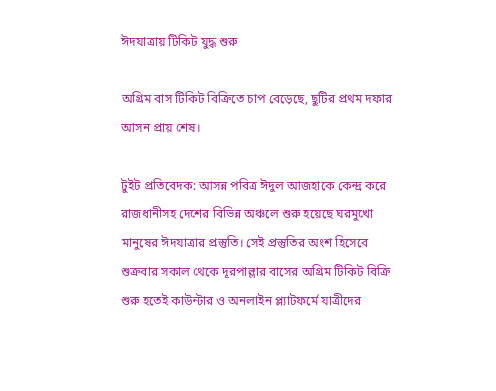ঈদযাত্রায় টিকিট যুদ্ধ শুরু

অগ্রিম বাস টিকিট বিক্রিতে চাপ বেড়েছে, ছুটির প্রথম দফার আসন প্রায় শেষ।

টুইট প্রতিবেদক: আসন্ন পবিত্র ঈদুল আজহাকে কেন্দ্র করে রাজধানীসহ দেশের বিভিন্ন অঞ্চলে শুরু হয়েছে ঘরমুখো মানুষের ঈদযাত্রার প্রস্তুতি। সেই প্রস্তুতির অংশ হিসেবে শুক্রবার সকাল থেকে দূরপাল্লার বাসের অগ্রিম টিকিট বিক্রি শুরু হতেই কাউন্টার ও অনলাইন প্ল্যাটফর্মে যাত্রীদের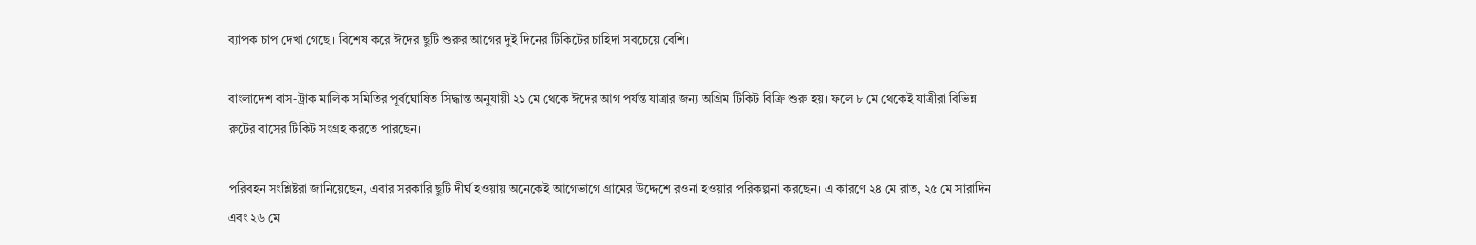ব্যাপক চাপ দেখা গেছে। বিশেষ করে ঈদের ছুটি শুরুর আগের দুই দিনের টিকিটের চাহিদা সবচেয়ে বেশি।

বাংলাদেশ বাস-ট্রাক মালিক সমিতির পূর্বঘোষিত সিদ্ধান্ত অনুযায়ী ২১ মে থেকে ঈদের আগ পর্যন্ত যাত্রার জন্য অগ্রিম টিকিট বিক্রি শুরু হয়। ফলে ৮ মে থেকেই যাত্রীরা বিভিন্ন রুটের বাসের টিকিট সংগ্রহ করতে পারছেন।

পরিবহন সংশ্লিষ্টরা জানিয়েছেন, এবার সরকারি ছুটি দীর্ঘ হওয়ায় অনেকেই আগেভাগে গ্রামের উদ্দেশে রওনা হওয়ার পরিকল্পনা করছেন। এ কারণে ২৪ মে রাত, ২৫ মে সারাদিন এবং ২৬ মে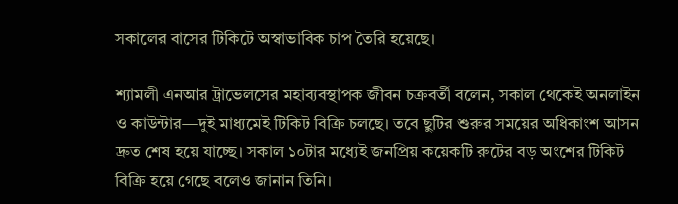সকালের বাসের টিকিটে অস্বাভাবিক চাপ তৈরি হয়েছে।

শ্যামলী এনআর ট্রাভেলসের মহাব্যবস্থাপক জীবন চক্রবর্তী বলেন, সকাল থেকেই অনলাইন ও কাউন্টার—দুই মাধ্যমেই টিকিট বিক্রি চলছে। তবে ছুটির শুরুর সময়ের অধিকাংশ আসন দ্রুত শেষ হয়ে যাচ্ছে। সকাল ১০টার মধ্যেই জনপ্রিয় কয়েকটি রুটের বড় অংশের টিকিট বিক্রি হয়ে গেছে বলেও জানান তিনি।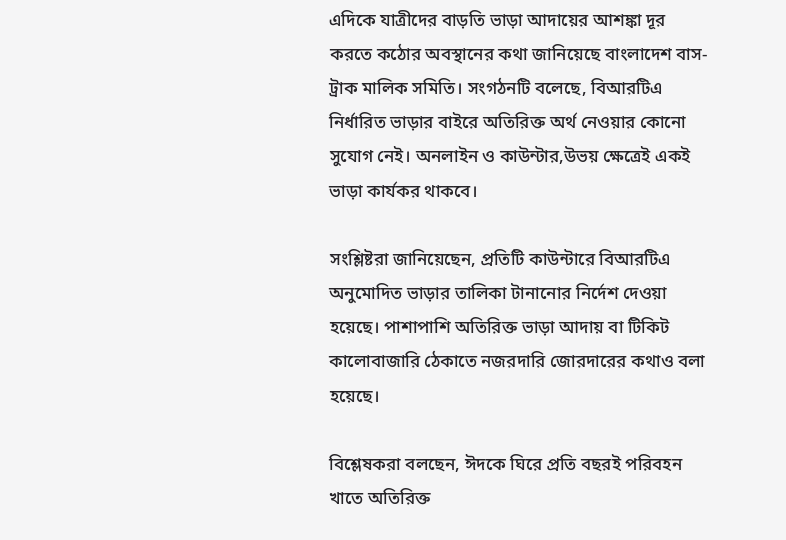এদিকে যাত্রীদের বাড়তি ভাড়া আদায়ের আশঙ্কা দূর করতে কঠোর অবস্থানের কথা জানিয়েছে বাংলাদেশ বাস-ট্রাক মালিক সমিতি। সংগঠনটি বলেছে, বিআরটিএ নির্ধারিত ভাড়ার বাইরে অতিরিক্ত অর্থ নেওয়ার কোনো সুযোগ নেই। অনলাইন ও কাউন্টার,উভয় ক্ষেত্রেই একই ভাড়া কার্যকর থাকবে।

সংশ্লিষ্টরা জানিয়েছেন, প্রতিটি কাউন্টারে বিআরটিএ অনুমোদিত ভাড়ার তালিকা টানানোর নির্দেশ দেওয়া হয়েছে। পাশাপাশি অতিরিক্ত ভাড়া আদায় বা টিকিট কালোবাজারি ঠেকাতে নজরদারি জোরদারের কথাও বলা হয়েছে।

বিশ্লেষকরা বলছেন, ঈদকে ঘিরে প্রতি বছরই পরিবহন খাতে অতিরিক্ত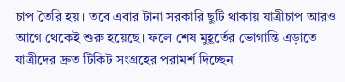চাপ তৈরি হয়। তবে এবার টানা সরকারি ছুটি থাকায় যাত্রীচাপ আরও আগে থেকেই শুরু হয়েছে। ফলে শেষ মুহূর্তের ভোগান্তি এড়াতে যাত্রীদের দ্রুত টিকিট সংগ্রহের পরামর্শ দিচ্ছেন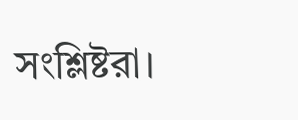সংশ্লিষ্টরা।